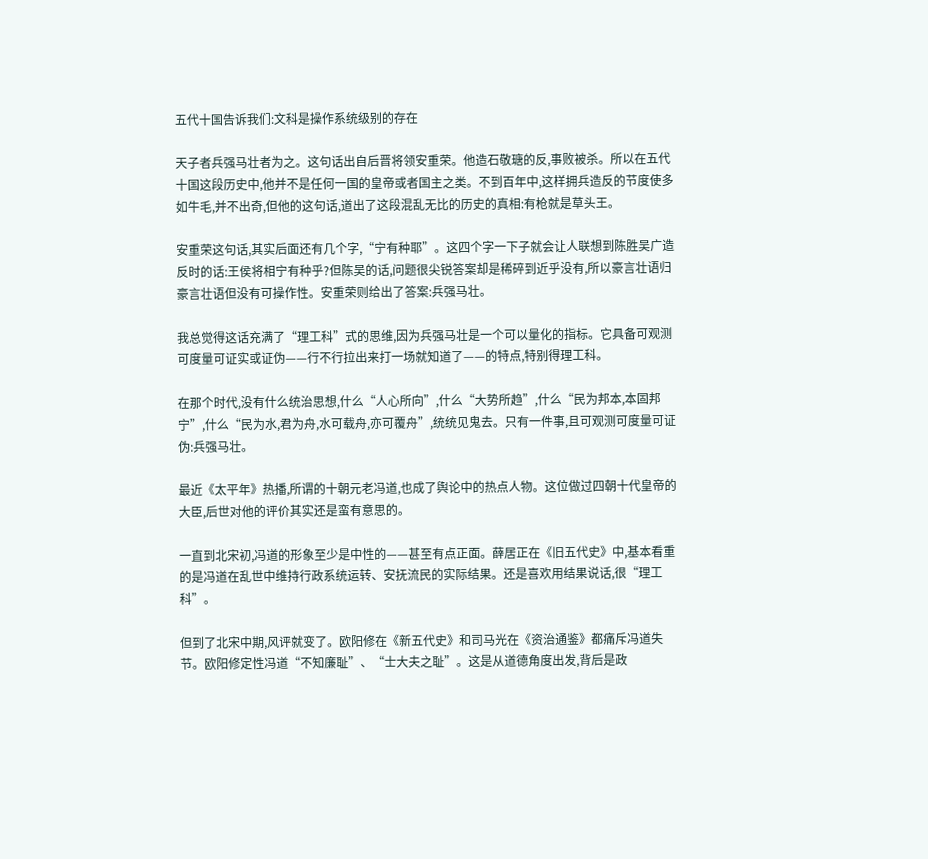五代十国告诉我们:文科是操作系统级别的存在

天子者兵强马壮者为之。这句话出自后晋将领安重荣。他造石敬瑭的反,事败被杀。所以在五代十国这段历史中,他并不是任何一国的皇帝或者国主之类。不到百年中,这样拥兵造反的节度使多如牛毛,并不出奇,但他的这句话,道出了这段混乱无比的历史的真相:有枪就是草头王。

安重荣这句话,其实后面还有几个字,“宁有种耶”。这四个字一下子就会让人联想到陈胜吴广造反时的话:王侯将相宁有种乎?但陈吴的话,问题很尖锐答案却是稀碎到近乎没有,所以豪言壮语归豪言壮语但没有可操作性。安重荣则给出了答案:兵强马壮。

我总觉得这话充满了“理工科”式的思维,因为兵强马壮是一个可以量化的指标。它具备可观测可度量可证实或证伪——行不行拉出来打一场就知道了——的特点,特别得理工科。

在那个时代,没有什么统治思想,什么“人心所向”,什么“大势所趋”,什么“民为邦本,本固邦宁”,什么“民为水,君为舟,水可载舟,亦可覆舟”,统统见鬼去。只有一件事,且可观测可度量可证伪:兵强马壮。

最近《太平年》热播,所谓的十朝元老冯道,也成了舆论中的热点人物。这位做过四朝十代皇帝的大臣,后世对他的评价其实还是蛮有意思的。

一直到北宋初,冯道的形象至少是中性的——甚至有点正面。薛居正在《旧五代史》中,基本看重的是冯道在乱世中维持行政系统运转、安抚流民的实际结果。还是喜欢用结果说话,很“理工科”。

但到了北宋中期,风评就变了。欧阳修在《新五代史》和司马光在《资治通鉴》都痛斥冯道失节。欧阳修定性冯道“不知廉耻”、“士大夫之耻”。这是从道德角度出发,背后是政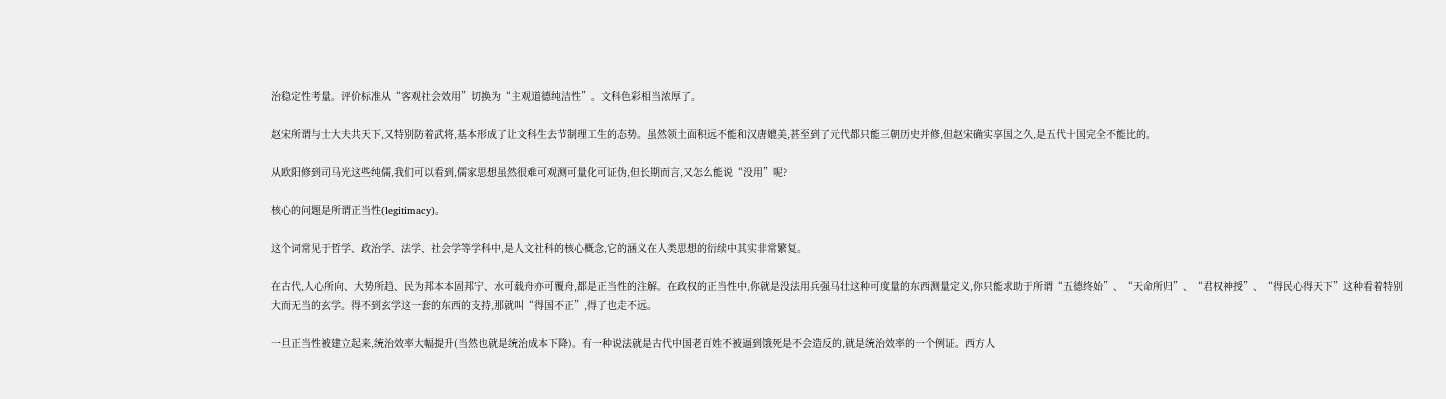治稳定性考量。评价标准从“客观社会效用”切换为“主观道德纯洁性”。文科色彩相当浓厚了。

赵宋所谓与士大夫共天下,又特别防着武将,基本形成了让文科生去节制理工生的态势。虽然领土面积远不能和汉唐媲美,甚至到了元代都只能三朝历史并修,但赵宋确实享国之久,是五代十国完全不能比的。

从欧阳修到司马光这些纯儒,我们可以看到,儒家思想虽然很难可观测可量化可证伪,但长期而言,又怎么能说“没用”呢?

核心的问题是所谓正当性(legitimacy)。

这个词常见于哲学、政治学、法学、社会学等学科中,是人文社科的核心概念,它的涵义在人类思想的衍续中其实非常繁复。

在古代,人心所向、大势所趋、民为邦本本固邦宁、水可载舟亦可覆舟,都是正当性的注解。在政权的正当性中,你就是没法用兵强马壮这种可度量的东西测量定义,你只能求助于所谓“五德终始”、“天命所归”、“君权神授”、“得民心得天下”这种看着特别大而无当的玄学。得不到玄学这一套的东西的支持,那就叫“得国不正”,得了也走不远。

一旦正当性被建立起来,统治效率大幅提升(当然也就是统治成本下降)。有一种说法就是古代中国老百姓不被逼到饿死是不会造反的,就是统治效率的一个例证。西方人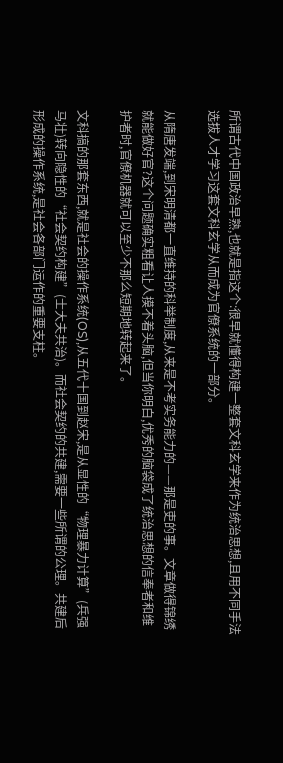所谓古代中国政治早熟,也就是指这个:很早就懂得构建一整套文科玄学来作为统治思想,且用不同手法选拔人才学习这套文科玄学从而成为官僚系统的一部分。

从隋唐发端,到宋明清都一直维持的科举制度,从来是不考实务能力的——那是吏的事。文章做得锦绣就能做好官?这个问题确实粗看让人摸不着头脑,但当你明白,优秀的脑袋成了统治思想的信奉者和维护者时,官僚机器就可以至少不那么短期地转起来了。

文科搞的那套东西,就是社会的操作系统(OS),从五代十国到赵宋,是从显性的“物理暴力计算”(兵强马壮)转向隐性的“社会契约构建”(士大夫共治)。而社会契约的共建,需要一些所谓的公理。共建后形成的操作系统,是社会各部门运作的重要支柱。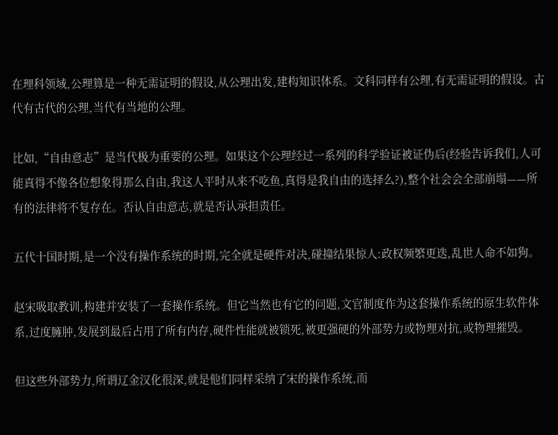在理科领域,公理算是一种无需证明的假设,从公理出发,建构知识体系。文科同样有公理,有无需证明的假设。古代有古代的公理,当代有当地的公理。

比如,“自由意志”是当代极为重要的公理。如果这个公理经过一系列的科学验证被证伪后(经验告诉我们,人可能真得不像各位想象得那么自由,我这人平时从来不吃鱼,真得是我自由的选择么?),整个社会会全部崩塌——所有的法律将不复存在。否认自由意志,就是否认承担责任。

五代十国时期,是一个没有操作系统的时期,完全就是硬件对决,碰撞结果惊人:政权频繁更迭,乱世人命不如狗。

赵宋吸取教训,构建并安装了一套操作系统。但它当然也有它的问题,文官制度作为这套操作系统的原生软件体系,过度臃肿,发展到最后占用了所有内存,硬件性能就被锁死,被更强硬的外部势力或物理对抗,或物理摧毁。

但这些外部势力,所谓辽金汉化很深,就是他们同样采纳了宋的操作系统,而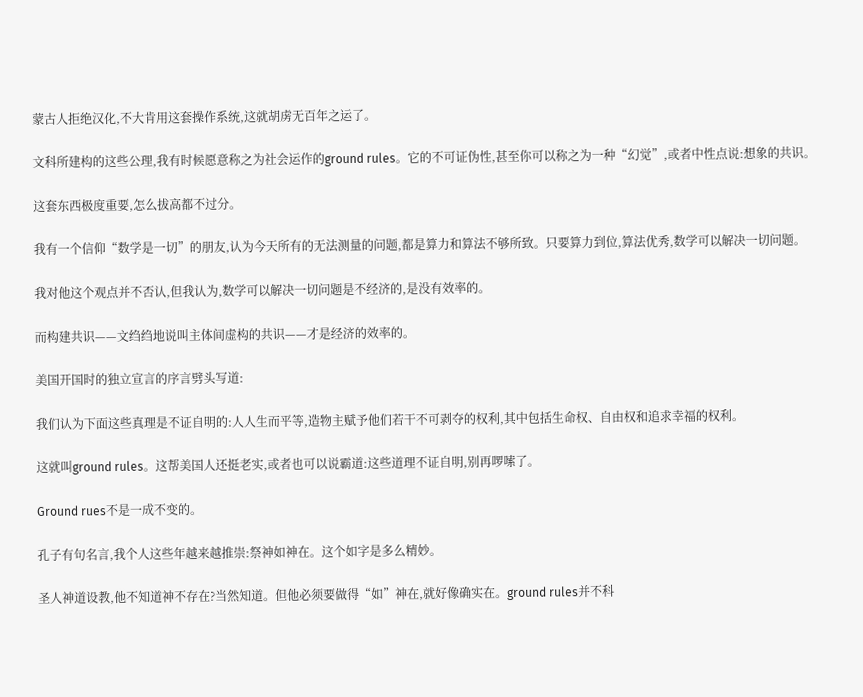蒙古人拒绝汉化,不大肯用这套操作系统,这就胡虏无百年之运了。

文科所建构的这些公理,我有时候愿意称之为社会运作的ground rules。它的不可证伪性,甚至你可以称之为一种“幻觉”,或者中性点说:想象的共识。

这套东西极度重要,怎么拔高都不过分。

我有一个信仰“数学是一切”的朋友,认为今天所有的无法测量的问题,都是算力和算法不够所致。只要算力到位,算法优秀,数学可以解决一切问题。

我对他这个观点并不否认,但我认为,数学可以解决一切问题是不经济的,是没有效率的。

而构建共识——文绉绉地说叫主体间虚构的共识——才是经济的效率的。

美国开国时的独立宣言的序言劈头写道:

我们认为下面这些真理是不证自明的:人人生而平等,造物主赋予他们若干不可剥夺的权利,其中包括生命权、自由权和追求幸福的权利。

这就叫ground rules。这帮美国人还挺老实,或者也可以说霸道:这些道理不证自明,别再啰嗦了。

Ground rues不是一成不变的。

孔子有句名言,我个人这些年越来越推崇:祭神如神在。这个如字是多么精妙。

圣人神道设教,他不知道神不存在?当然知道。但他必须要做得“如”神在,就好像确实在。ground rules并不科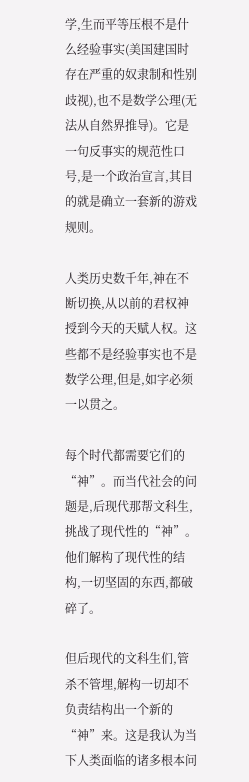学,生而平等压根不是什么经验事实(美国建国时存在严重的奴隶制和性别歧视),也不是数学公理(无法从自然界推导)。它是一句反事实的规范性口号,是一个政治宣言,其目的就是确立一套新的游戏规则。

人类历史数千年,神在不断切换,从以前的君权神授到今天的天赋人权。这些都不是经验事实也不是数学公理,但是,如字必须一以贯之。

每个时代都需要它们的“神”。而当代社会的问题是,后现代那帮文科生,挑战了现代性的“神”。他们解构了现代性的结构,一切坚固的东西,都破碎了。

但后现代的文科生们,管杀不管埋,解构一切却不负责结构出一个新的“神”来。这是我认为当下人类面临的诸多根本问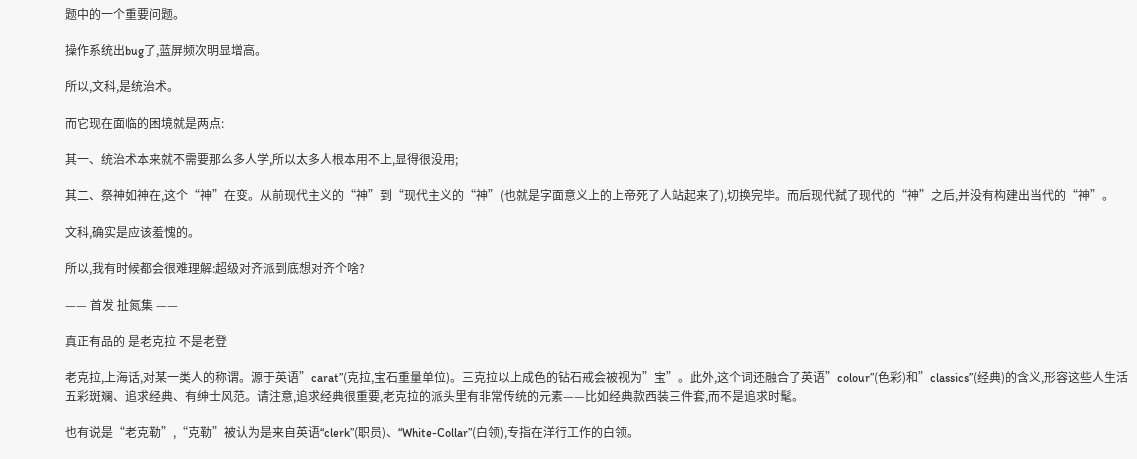题中的一个重要问题。

操作系统出bug了,蓝屏频次明显增高。

所以,文科,是统治术。

而它现在面临的困境就是两点:

其一、统治术本来就不需要那么多人学,所以太多人根本用不上,显得很没用;

其二、祭神如神在,这个“神”在变。从前现代主义的“神”到“现代主义的“神”(也就是字面意义上的上帝死了人站起来了),切换完毕。而后现代弑了现代的“神”之后,并没有构建出当代的“神”。

文科,确实是应该羞愧的。

所以,我有时候都会很难理解:超级对齐派到底想对齐个啥?

—— 首发 扯氮集 ——

真正有品的 是老克拉 不是老登

老克拉,上海话,对某一类人的称谓。源于英语”carat”(克拉,宝石重量单位)。三克拉以上成色的钻石戒会被视为”宝”。此外,这个词还融合了英语”colour”(色彩)和”classics”(经典)的含义,形容这些人生活五彩斑斓、追求经典、有绅士风范。请注意,追求经典很重要,老克拉的派头里有非常传统的元素——比如经典款西装三件套,而不是追求时髦。

也有说是“老克勒”,“克勒”被认为是来自英语“clerk”(职员)、“White-Collar”(白领),专指在洋行工作的白领。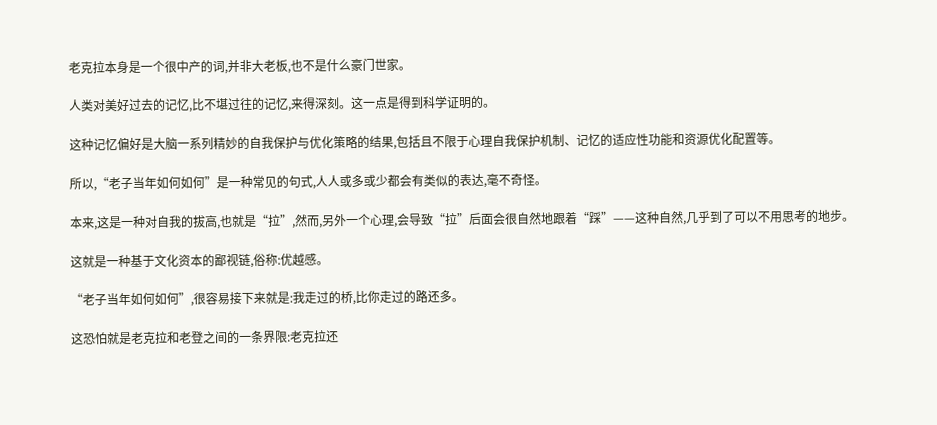老克拉本身是一个很中产的词,并非大老板,也不是什么豪门世家。

人类对美好过去的记忆,比不堪过往的记忆,来得深刻。这一点是得到科学证明的。

这种记忆偏好是大脑一系列精妙的自我保护与优化策略的结果,包括且不限于心理自我保护机制、记忆的适应性功能和资源优化配置等。

所以,“老子当年如何如何”是一种常见的句式,人人或多或少都会有类似的表达,毫不奇怪。

本来,这是一种对自我的拔高,也就是“拉”,然而,另外一个心理,会导致“拉”后面会很自然地跟着“踩”——这种自然,几乎到了可以不用思考的地步。

这就是一种基于文化资本的鄙视链,俗称:优越感。

“老子当年如何如何”,很容易接下来就是:我走过的桥,比你走过的路还多。

这恐怕就是老克拉和老登之间的一条界限:老克拉还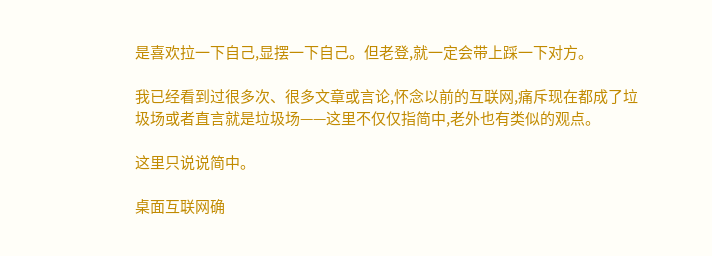是喜欢拉一下自己,显摆一下自己。但老登,就一定会带上踩一下对方。

我已经看到过很多次、很多文章或言论,怀念以前的互联网,痛斥现在都成了垃圾场或者直言就是垃圾场——这里不仅仅指简中,老外也有类似的观点。

这里只说说简中。

桌面互联网确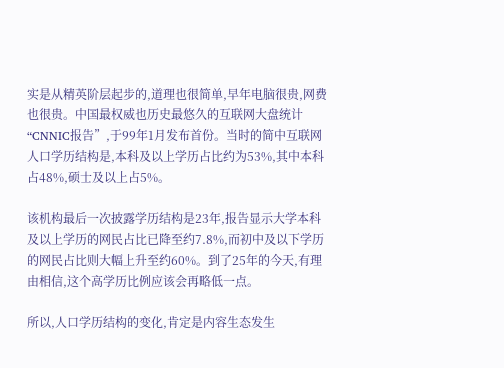实是从精英阶层起步的,道理也很简单,早年电脑很贵,网费也很贵。中国最权威也历史最悠久的互联网大盘统计“CNNIC报告”,于99年1月发布首份。当时的简中互联网人口学历结构是,本科及以上学历占比约为53%,其中本科占48%,硕士及以上占5%。

该机构最后一次披露学历结构是23年,报告显示大学本科及以上学历的网民占比已降至约7.8%,而初中及以下学历的网民占比则大幅上升至约60%。到了25年的今天,有理由相信,这个高学历比例应该会再略低一点。

所以,人口学历结构的变化,肯定是内容生态发生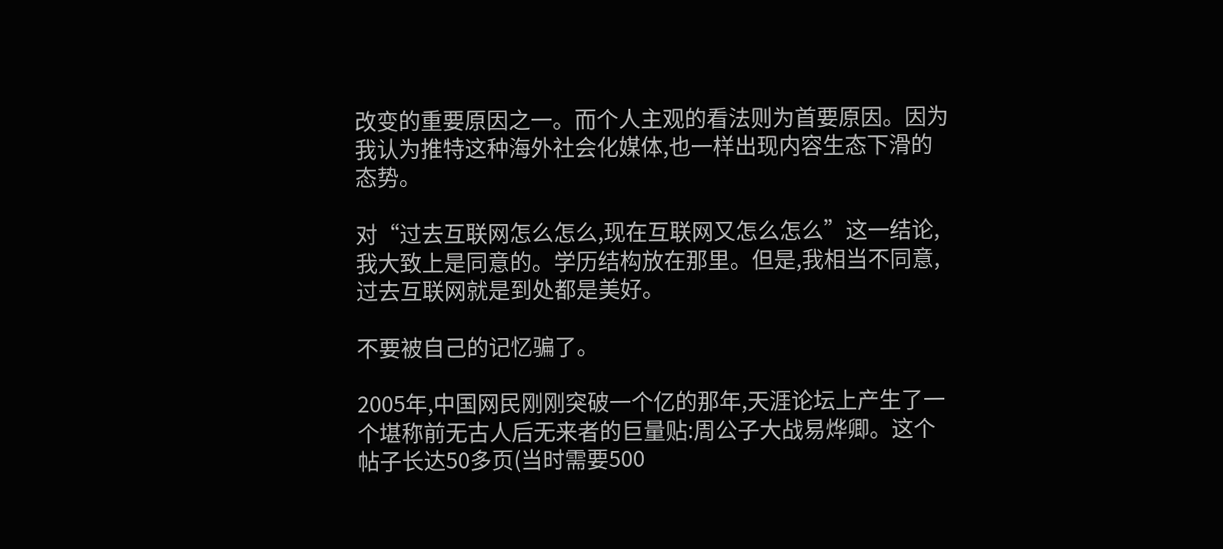改变的重要原因之一。而个人主观的看法则为首要原因。因为我认为推特这种海外社会化媒体,也一样出现内容生态下滑的态势。

对“过去互联网怎么怎么,现在互联网又怎么怎么”这一结论,我大致上是同意的。学历结构放在那里。但是,我相当不同意,过去互联网就是到处都是美好。

不要被自己的记忆骗了。

2005年,中国网民刚刚突破一个亿的那年,天涯论坛上产生了一个堪称前无古人后无来者的巨量贴:周公子大战易烨卿。这个帖子长达50多页(当时需要500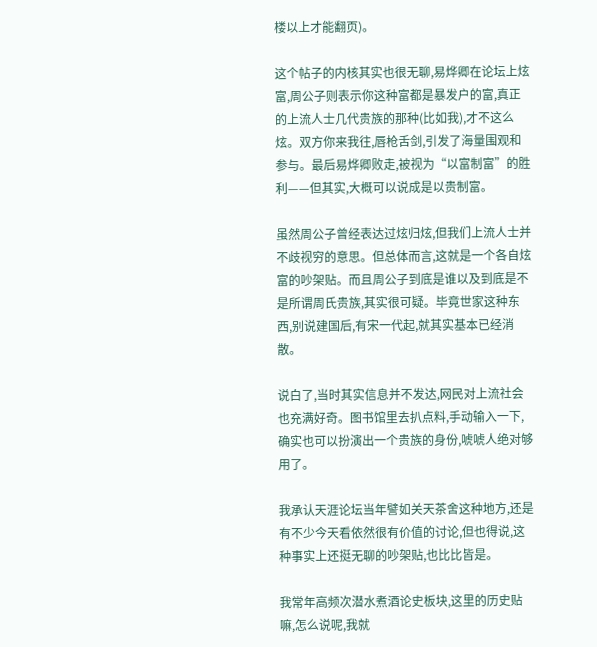楼以上才能翻页)。

这个帖子的内核其实也很无聊,易烨卿在论坛上炫富,周公子则表示你这种富都是暴发户的富,真正的上流人士几代贵族的那种(比如我),才不这么炫。双方你来我往,唇枪舌剑,引发了海量围观和参与。最后易烨卿败走,被视为“以富制富”的胜利——但其实,大概可以说成是以贵制富。

虽然周公子曾经表达过炫归炫,但我们上流人士并不歧视穷的意思。但总体而言,这就是一个各自炫富的吵架贴。而且周公子到底是谁以及到底是不是所谓周氏贵族,其实很可疑。毕竟世家这种东西,别说建国后,有宋一代起,就其实基本已经消散。

说白了,当时其实信息并不发达,网民对上流社会也充满好奇。图书馆里去扒点料,手动输入一下,确实也可以扮演出一个贵族的身份,唬唬人绝对够用了。

我承认天涯论坛当年譬如关天茶舍这种地方,还是有不少今天看依然很有价值的讨论,但也得说,这种事实上还挺无聊的吵架贴,也比比皆是。

我常年高频次潜水煮酒论史板块,这里的历史贴嘛,怎么说呢,我就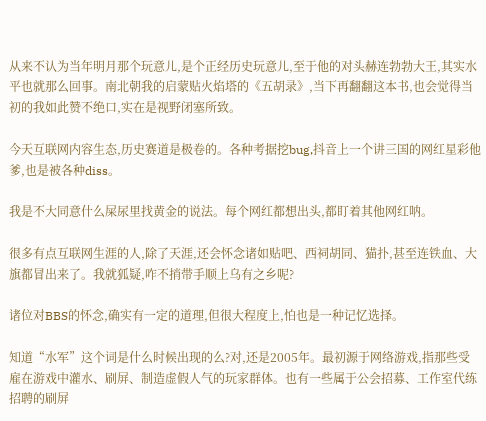从来不认为当年明月那个玩意儿,是个正经历史玩意儿,至于他的对头赫连勃勃大王,其实水平也就那么回事。南北朝我的启蒙贴火焰塔的《五胡录》,当下再翻翻这本书,也会觉得当初的我如此赞不绝口,实在是视野闭塞所致。

今天互联网内容生态,历史赛道是极卷的。各种考据挖bug,抖音上一个讲三国的网红星彩他爹,也是被各种diss。

我是不大同意什么屎尿里找黄金的说法。每个网红都想出头,都盯着其他网红呐。

很多有点互联网生涯的人,除了天涯,还会怀念诸如贴吧、西祠胡同、猫扑,甚至连铁血、大旗都冒出来了。我就狐疑,咋不捎带手顺上乌有之乡呢?

诸位对BBS的怀念,确实有一定的道理,但很大程度上,怕也是一种记忆选择。

知道“水军”这个词是什么时候出现的么?对,还是2005年。最初源于网络游戏,指那些受雇在游戏中灌水、刷屏、制造虚假人气的玩家群体。也有一些属于公会招募、工作室代练招聘的刷屏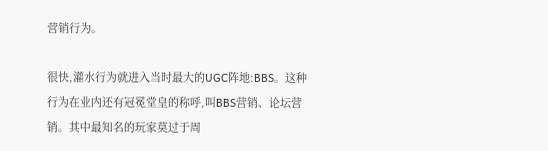营销行为。

很快,灌水行为就进入当时最大的UGC阵地:BBS。这种行为在业内还有冠冕堂皇的称呼,叫BBS营销、论坛营销。其中最知名的玩家莫过于周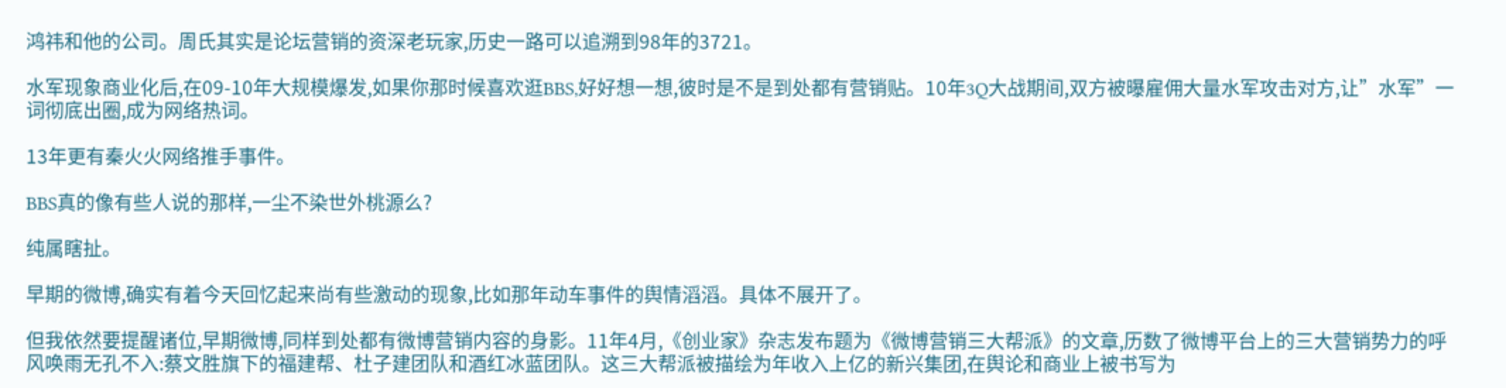鸿祎和他的公司。周氏其实是论坛营销的资深老玩家,历史一路可以追溯到98年的3721。

水军现象商业化后,在09-10年大规模爆发,如果你那时候喜欢逛BBS,好好想一想,彼时是不是到处都有营销贴。10年3Q大战期间,双方被曝雇佣大量水军攻击对方,让”水军”一词彻底出圈,成为网络热词。

13年更有秦火火网络推手事件。

BBS真的像有些人说的那样,一尘不染世外桃源么?

纯属瞎扯。

早期的微博,确实有着今天回忆起来尚有些激动的现象,比如那年动车事件的舆情滔滔。具体不展开了。

但我依然要提醒诸位,早期微博,同样到处都有微博营销内容的身影。11年4月,《创业家》杂志发布题为《微博营销三大帮派》的文章,历数了微博平台上的三大营销势力的呼风唤雨无孔不入:蔡文胜旗下的福建帮、杜子建团队和酒红冰蓝团队。这三大帮派被描绘为年收入上亿的新兴集团,在舆论和商业上被书写为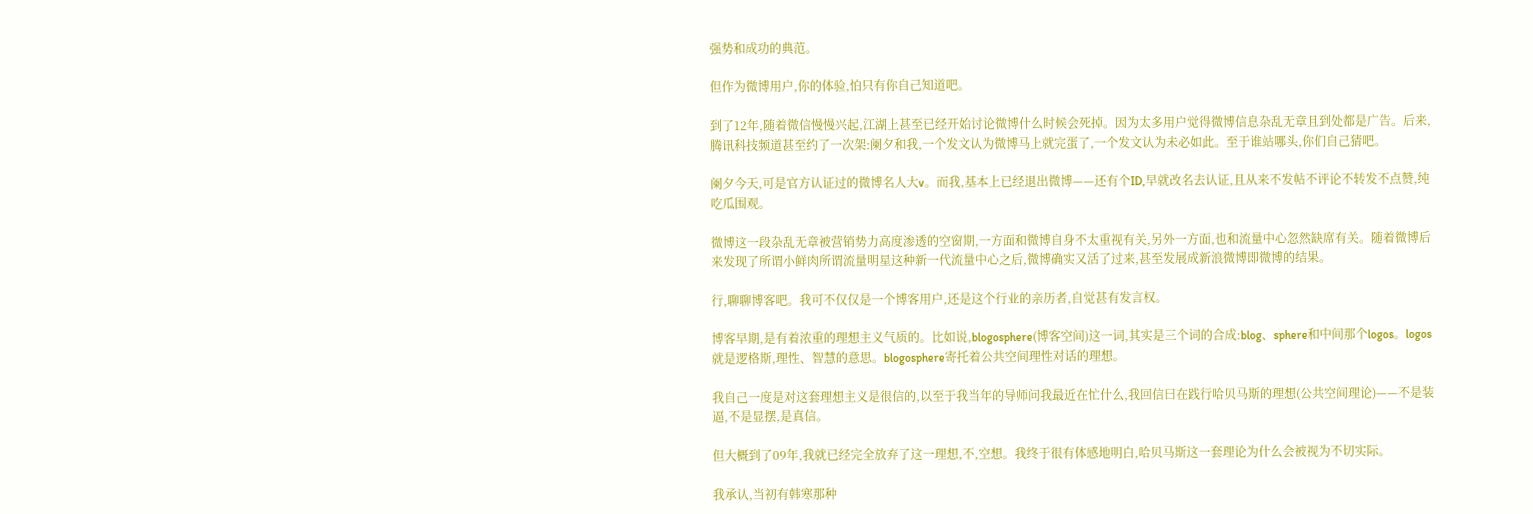强势和成功的典范。

但作为微博用户,你的体验,怕只有你自己知道吧。

到了12年,随着微信慢慢兴起,江湖上甚至已经开始讨论微博什么时候会死掉。因为太多用户觉得微博信息杂乱无章且到处都是广告。后来,腾讯科技频道甚至约了一次架:阑夕和我,一个发文认为微博马上就完蛋了,一个发文认为未必如此。至于谁站哪头,你们自己猜吧。

阑夕今天,可是官方认证过的微博名人大v。而我,基本上已经退出微博——还有个ID,早就改名去认证,且从来不发帖不评论不转发不点赞,纯吃瓜围观。

微博这一段杂乱无章被营销势力高度渗透的空窗期,一方面和微博自身不太重视有关,另外一方面,也和流量中心忽然缺席有关。随着微博后来发现了所谓小鲜肉所谓流量明星这种新一代流量中心之后,微博确实又活了过来,甚至发展成新浪微博即微博的结果。

行,聊聊博客吧。我可不仅仅是一个博客用户,还是这个行业的亲历者,自觉甚有发言权。

博客早期,是有着浓重的理想主义气质的。比如说,blogosphere(博客空间)这一词,其实是三个词的合成:blog、sphere和中间那个logos。logos就是逻格斯,理性、智慧的意思。blogosphere寄托着公共空间理性对话的理想。

我自己一度是对这套理想主义是很信的,以至于我当年的导师问我最近在忙什么,我回信曰在践行哈贝马斯的理想(公共空间理论)——不是装逼,不是显摆,是真信。

但大概到了09年,我就已经完全放弃了这一理想,不,空想。我终于很有体感地明白,哈贝马斯这一套理论为什么会被视为不切实际。

我承认,当初有韩寒那种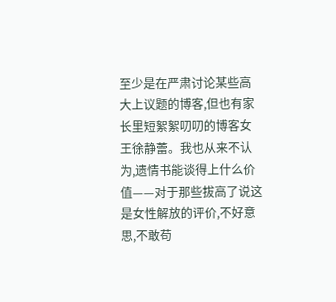至少是在严肃讨论某些高大上议题的博客,但也有家长里短絮絮叨叨的博客女王徐静蕾。我也从来不认为,遗情书能谈得上什么价值——对于那些拔高了说这是女性解放的评价,不好意思,不敢苟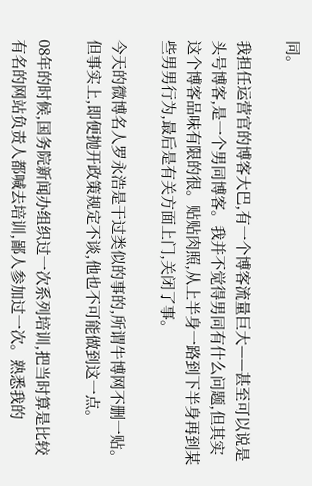同。

我担任运营官的博客大巴,有一个博客流量巨大——甚至可以说是头号博客,是一个男同博客。我并不觉得男同有什么问题,但其实这个博客品味有限的很。贴贴肉照,从上半身一路到下半身再到某些男男行为,最后是有关方面上门,关闭了事。

今天的微博名人罗永浩是干过类似的事的,所谓牛博网不删一贴。但事实上,即便抛开政策规定不谈,他也不可能做到这一点。

08年的时候,国务院新闻办组织过一次系列培训,把当时算是比较有名的网站负责人都喊去培训,鄙人参加过一次。熟悉我的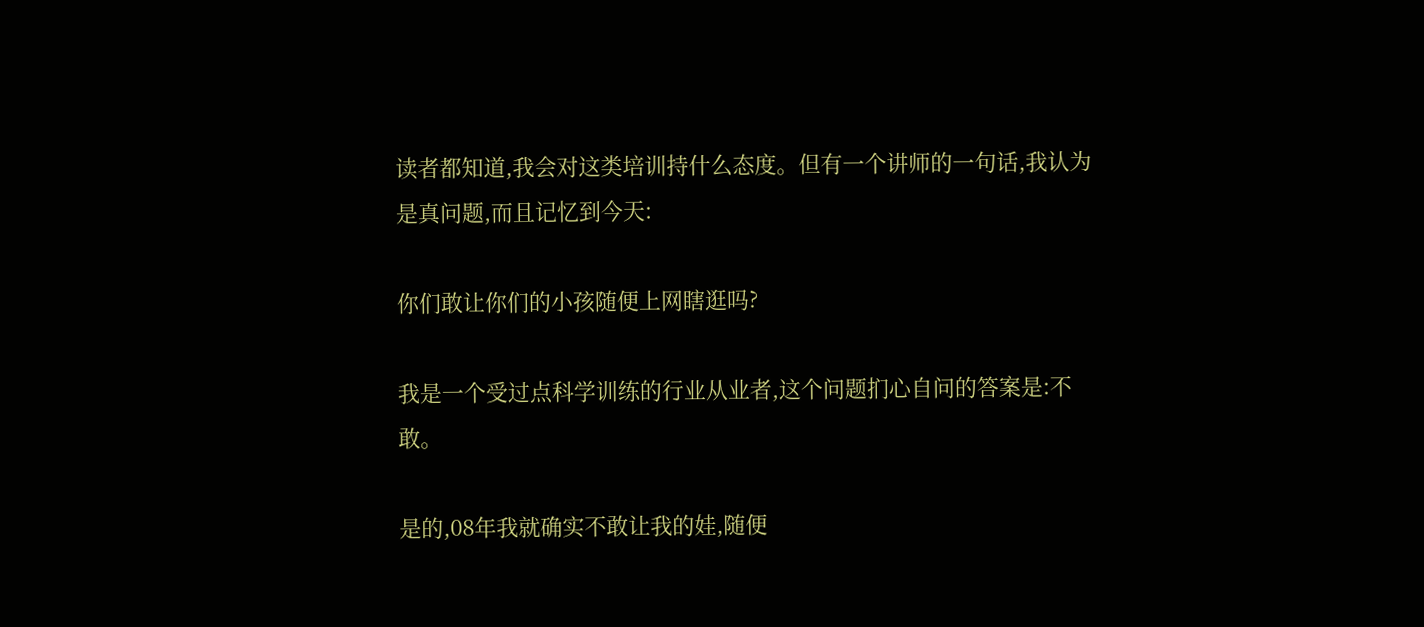读者都知道,我会对这类培训持什么态度。但有一个讲师的一句话,我认为是真问题,而且记忆到今天:

你们敢让你们的小孩随便上网瞎逛吗?

我是一个受过点科学训练的行业从业者,这个问题扪心自问的答案是:不敢。

是的,08年我就确实不敢让我的娃,随便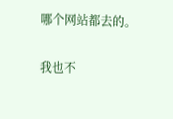哪个网站都去的。

我也不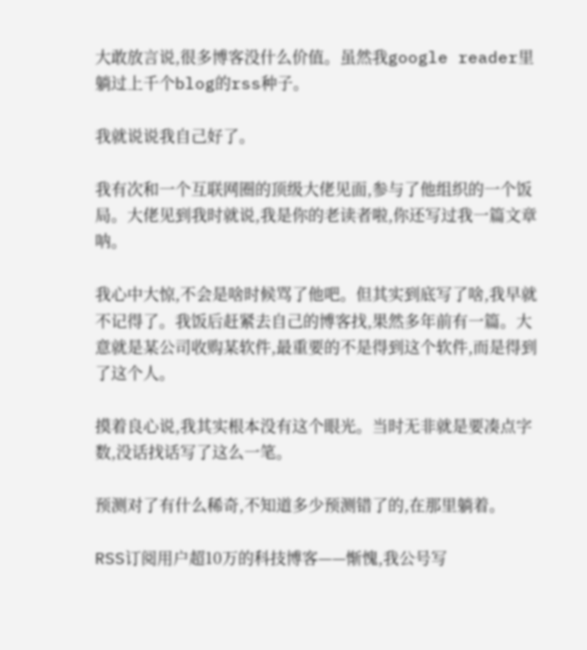大敢放言说,很多博客没什么价值。虽然我google reader里躺过上千个blog的rss种子。

我就说说我自己好了。

我有次和一个互联网圈的顶级大佬见面,参与了他组织的一个饭局。大佬见到我时就说,我是你的老读者啦,你还写过我一篇文章呐。

我心中大惊,不会是啥时候骂了他吧。但其实到底写了啥,我早就不记得了。我饭后赶紧去自己的博客找,果然多年前有一篇。大意就是某公司收购某软件,最重要的不是得到这个软件,而是得到了这个人。

摸着良心说,我其实根本没有这个眼光。当时无非就是要凑点字数,没话找话写了这么一笔。

预测对了有什么稀奇,不知道多少预测错了的,在那里躺着。

RSS订阅用户超10万的科技博客——惭愧,我公号写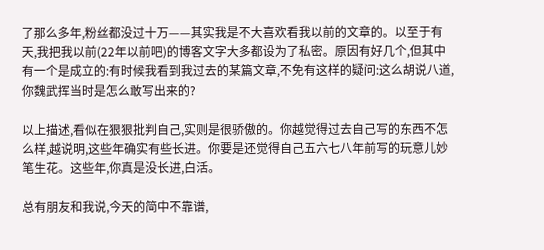了那么多年,粉丝都没过十万——其实我是不大喜欢看我以前的文章的。以至于有天,我把我以前(22年以前吧)的博客文字大多都设为了私密。原因有好几个,但其中有一个是成立的:有时候我看到我过去的某篇文章,不免有这样的疑问:这么胡说八道,你魏武挥当时是怎么敢写出来的?

以上描述,看似在狠狠批判自己,实则是很骄傲的。你越觉得过去自己写的东西不怎么样,越说明,这些年确实有些长进。你要是还觉得自己五六七八年前写的玩意儿妙笔生花。这些年,你真是没长进,白活。

总有朋友和我说,今天的简中不靠谱,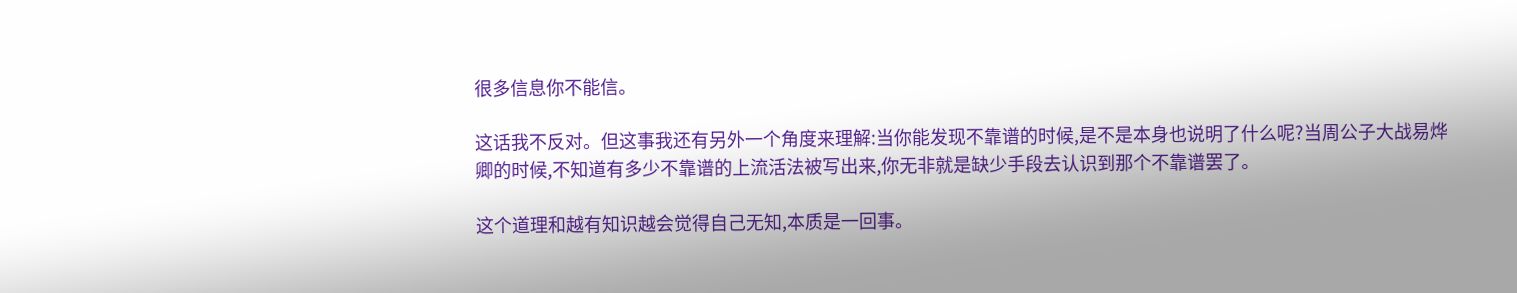很多信息你不能信。

这话我不反对。但这事我还有另外一个角度来理解:当你能发现不靠谱的时候,是不是本身也说明了什么呢?当周公子大战易烨卿的时候,不知道有多少不靠谱的上流活法被写出来,你无非就是缺少手段去认识到那个不靠谱罢了。

这个道理和越有知识越会觉得自己无知,本质是一回事。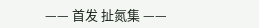—— 首发 扯氮集 ——